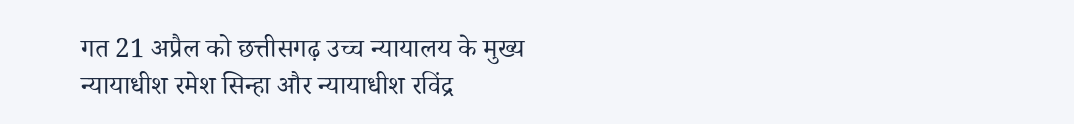गत 21 अप्रैल को छत्तीसगढ़ उच्च न्यायालय के मुख्य न्यायाधीश रमेश सिन्हा और न्यायाधीश रविंद्र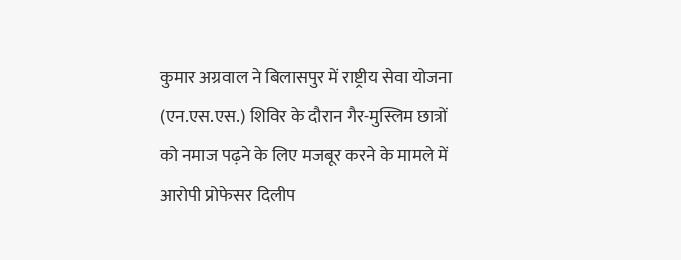कुमार अग्रवाल ने बिलासपुर में राष्ट्रीय सेवा योजना (एन.एस.एस.) शिविर के दौरान गैर-मुस्लिम छात्रों को नमाज पढ़ने के लिए मजबूर करने के मामले में आरोपी प्रोफेसर दिलीप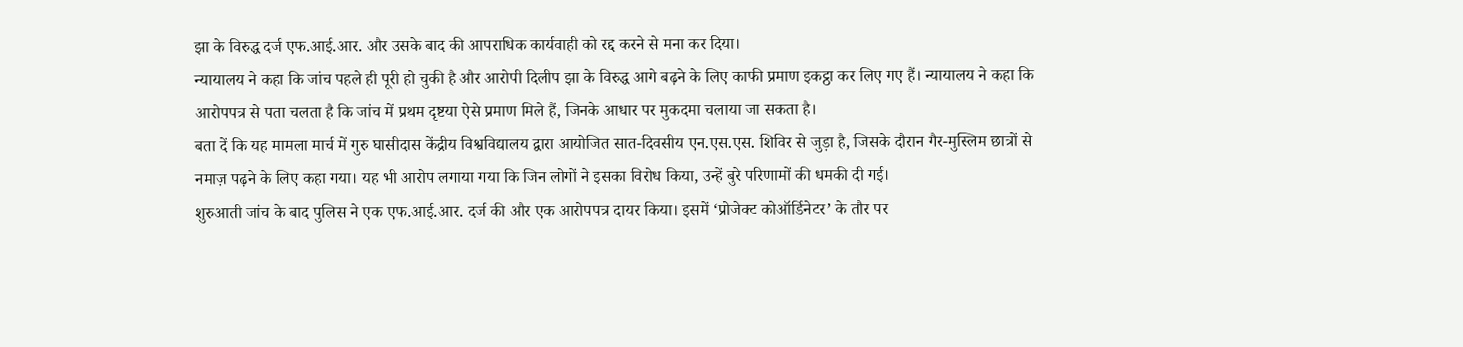झा के विरुद्ध दर्ज एफ.आई.आर. और उसके बाद की आपराधिक कार्यवाही को रद्द करने से मना कर दिया।
न्यायालय ने कहा कि जांच पहले ही पूरी हो चुकी है और आरोपी दिलीप झा के विरुद्ध आगे बढ़ने के लिए काफी प्रमाण इकट्ठा कर लिए गए हैं। न्यायालय ने कहा कि आरोपपत्र से पता चलता है कि जांच में प्रथम दृष्टया ऐसे प्रमाण मिले हैं, जिनके आधार पर मुकदमा चलाया जा सकता है।
बता दें कि यह मामला मार्च में गुरु घासीदास केंद्रीय विश्वविद्यालय द्वारा आयोजित सात-दिवसीय एन.एस.एस. शिविर से जुड़ा है, जिसके दौरान गैर-मुस्लिम छात्रों से नमाज़ पढ़ने के लिए कहा गया। यह भी आरोप लगाया गया कि जिन लोगों ने इसका विरोध किया, उन्हें बुरे परिणामों की धमकी दी गई।
शुरुआती जांच के बाद पुलिस ने एक एफ.आई.आर. दर्ज की और एक आरोपपत्र दायर किया। इसमें ‘प्रोजेक्ट कोऑर्डिनेटर’ के तौर पर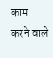काम करने वाले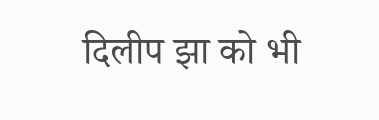दिलीप झा को भी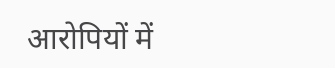आरोपियों में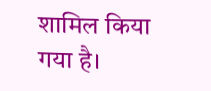शामिल किया गया है।